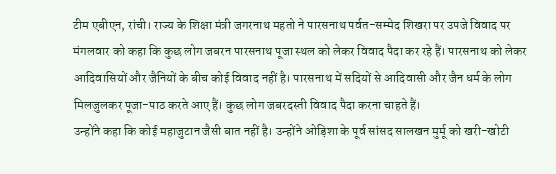टीम एबीएन, रांची। राज्य के शिक्षा मंत्री जगरनाथ महतो ने पारसनाथ पर्वत-सम्मेद शिखरा पर उपजे विवाद पर मंगलवार को कहा कि कुछ लोग जबरन पारसनाथ पूजा स्थल को लेकर विवाद पैदा कर रहे हैं। पारसनाथ को लेकर आदिवासियों और जैनियों के बीच कोई विवाद नहीं है। पारसनाथ में सदियों से आदिवासी और जैन धर्म के लोग मिलजुलकर पूजा-पाठ करते आए हैं। कुछ लोग जबरदस्ती विवाद पैदा करना चाहते हैं।
उन्होंने कहा कि कोई महाजुटान जैसी बात नहीं है। उन्होंने ओड़िशा के पूर्व सांसद सालखन मुर्मू को खरी-खोटी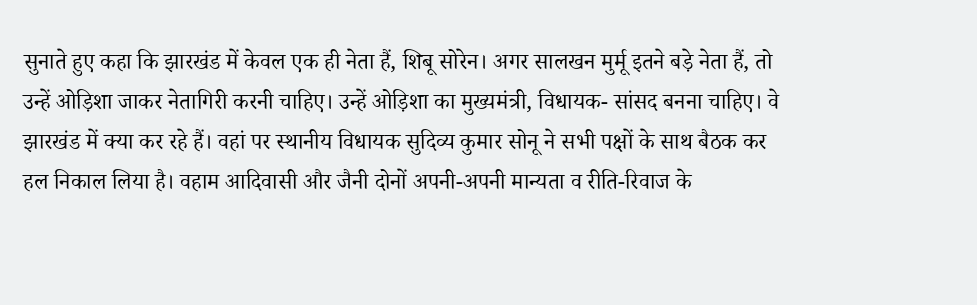सुनाते हुए कहा कि झारखंड में केवल एक ही नेता हैं, शिबू सोरेन। अगर सालखन मुर्मू इतने बड़े नेता हैं, तो उन्हें ओड़िशा जाकर नेतागिरी करनी चाहिए। उन्हें ओड़िशा का मुख्यमंत्री, विधायक- सांसद बनना चाहिए। वे झारखंड में क्या कर रहे हैं। वहां पर स्थानीय विधायक सुदिव्य कुमार सोनू ने सभी पक्षों के साथ बैठक कर हल निकाल लिया है। वहाम आदिवासी और जैनी दोनों अपनी-अपनी मान्यता व रीति-रिवाज के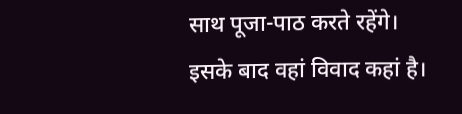साथ पूजा-पाठ करते रहेंगे। इसके बाद वहां विवाद कहां है।